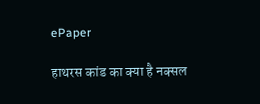ePaper

हाथरस कांड का क्या है नक्सल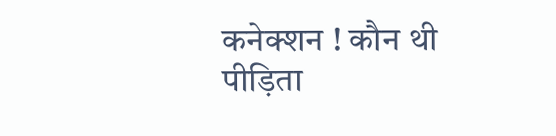कनेक्शन ! कौन थी पीड़िता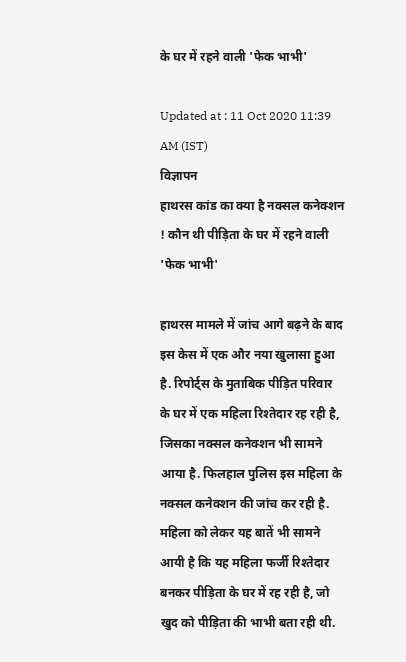के घर में रहने वाली 'फेक भाभी'

Updated at : 11 Oct 2020 11:39 AM (IST)
विज्ञापन
हाथरस कांड का क्या है नक्सल कनेक्शन ! कौन थी पीड़िता के घर में रहने वाली 'फेक भाभी'

हाथरस मामले में जांच आगे बढ़ने के बाद इस केस में एक और नया खुलासा हुआ है. रिपोर्ट्स के मुताबिक पीड़ित परिवार के घर में एक महिला रिश्तेदार रह रही है, जिसका नक्सल कनेक्शन भी सामने आया है. फिलहाल पुलिस इस महिला के नक्सल कनेक्शन की जांच कर रही है. महिला को लेकर यह बातें भी सामने आयी है कि यह महिला फर्जी रिश्तेदार बनकर पीड़िता के घर में रह रही है, जो खुद को पीड़िता की भाभी बता रही थी.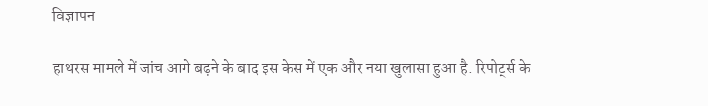विज्ञापन

हाथरस मामले में जांच आगे बढ़ने के बाद इस केस में एक और नया खुलासा हुआ है. रिपोर्ट्स के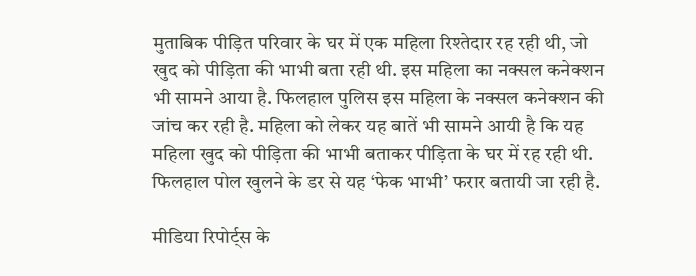मुताबिक पीड़ित परिवार के घर में एक महिला रिश्तेदार रह रही थी, जो खुद को पीड़िता की भाभी बता रही थी. इस महिला का नक्सल कनेक्शन भी सामने आया है. फिलहाल पुलिस इस महिला के नक्सल कनेक्शन की जांच कर रही है. महिला को लेकर यह बातें भी सामने आयी है कि यह महिला खुद को पीड़िता की भाभी बताकर पीड़िता के घर में रह रही थी. फिलहाल पोल खुलने के डर से यह ‘फेक भाभी’ फरार बतायी जा रही है.

मीडिया रिपोर्ट्स के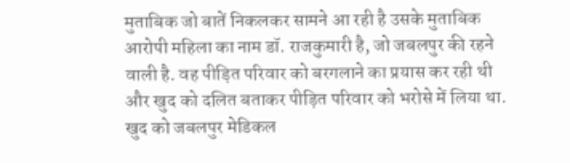मुताबिक जो बातें निकलकर सामने आ रही है उसके मुताबिक आरोपी महिला का नाम डॉ. राजकुमारी है, जो जबलपुर की रहने वाली है. वह पीड़ित परिवार को बरगलाने का प्रयास कर रही थी और खुद को दलित बताकर पीड़ित परिवार को भरोसे में लिया था. खुद को जबलपुर मेडिकल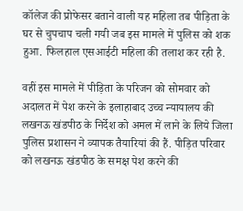कॉलेज की प्रोफेसर बताने वाली यह महिला तब पीड़िता के घर से चुपचाप चली गयी जब इस मामले में पुलिस को शक हुआ. फिलहाल एसआईटी महिला की तलाश कर रही है.

वहीं इस मामले में पीड़िता के परिजन को सोमवार को अदालत में पेश करने के इलाहाबाद उच्च न्यायालय की लखनऊ खंडपीठ के निर्देश को अमल में लाने के लिये जिला पुलिस प्रशासन ने व्यापक तैयारियां की हैं. पीड़ित परिवार को लखनऊ खंडपीठ के समक्ष पेश करने की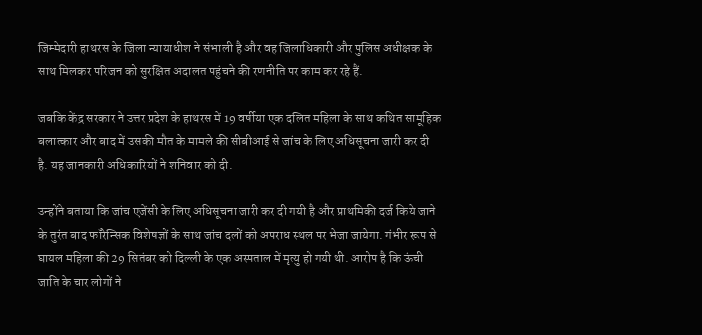जिम्मेदारी हाथरस के जिला न्यायाधीश ने संभाली है और वह जिलाधिकारी और पुलिस अधीक्षक के साथ मिलकर परिजन को सुरक्षित अदालत पहुंचने की रणनीति पर काम कर रहे हैं.

जबकि केंद्र सरकार ने उत्तर प्रदेश के हाथरस में 19 वर्षीया एक दलित महिला के साथ कथित सामूहिक बलात्कार और बाद में उसकी मौत के मामले की सीबीआई से जांच के लिए अधिसूचना जारी कर दी है. यह जानकारी अधिकारियों ने शनिवार को दी.

उन्होंने बताया कि जांच एजेंसी के लिए अधिसूचना जारी कर दी गयी है और प्राथमिकी दर्ज किये जाने के तुरंत बाद फॉरेन्सिक विशेषज्ञों के साथ जांच दलों को अपराध स्थल पर भेजा जायेगा. गंभीर रूप से घायल महिला की 29 सितंबर को दिल्ली के एक अस्पताल में मृत्यु हो गयी थी. आरोप है कि ऊंची जाति के चार लोगों ने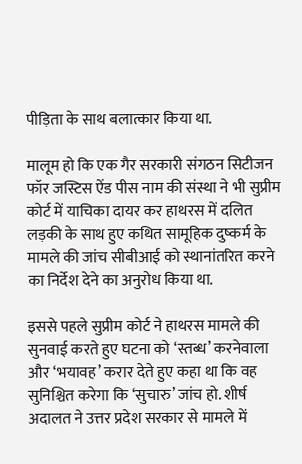पीड़िता के साथ बलात्कार किया था.

मालूम हो कि एक गैर सरकारी संगठन सिटीजन फॉर जस्टिस ऐंड पीस नाम की संस्था ने भी सुप्रीम कोर्ट में याचिका दायर कर हाथरस में दलित लड़की के साथ हुए कथित सामूहिक दुष्कर्म के मामले की जांच सीबीआई को स्थानांतरित करने का निर्देश देने का अनुरोध किया था.

इससे पहले सुप्रीम कोर्ट ने हाथरस मामले की सुनवाई करते हुए घटना को ‘स्तब्ध’ करनेवाला और ‘भयावह’ करार देते हुए कहा था कि वह सुनिश्चित करेगा कि ‘सुचारु’ जांच हो. शीर्ष अदालत ने उत्तर प्रदेश सरकार से मामले में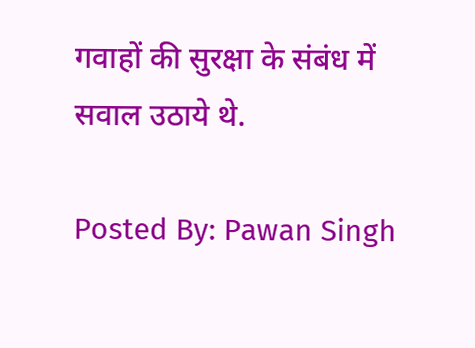गवाहों की सुरक्षा के संबंध में सवाल उठाये थे.

Posted By: Pawan Singh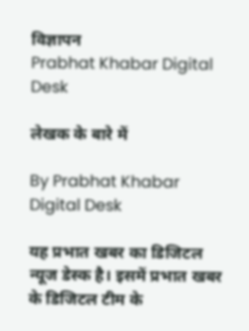विज्ञापन
Prabhat Khabar Digital Desk

लेखक के बारे में

By Prabhat Khabar Digital Desk

यह प्रभात खबर का डिजिटल न्यूज डेस्क है। इसमें प्रभात खबर के डिजिटल टीम के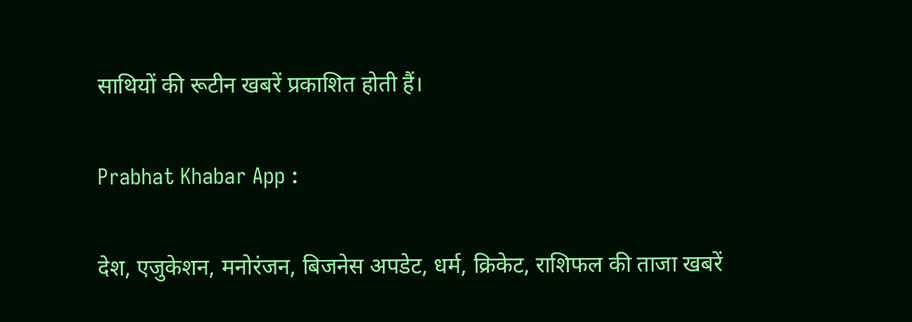साथियों की रूटीन खबरें प्रकाशित होती हैं।

Prabhat Khabar App :

देश, एजुकेशन, मनोरंजन, बिजनेस अपडेट, धर्म, क्रिकेट, राशिफल की ताजा खबरें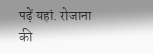पढ़ें यहां. रोजाना की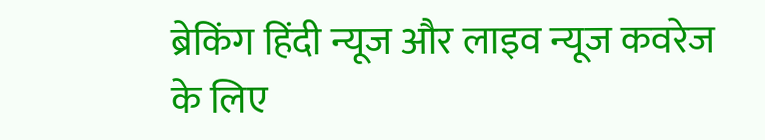ब्रेकिंग हिंदी न्यूज और लाइव न्यूज कवरेज के लिए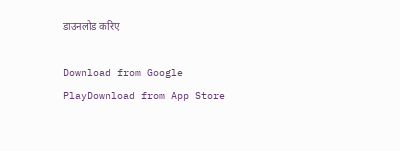डाउनलोड करिए

Download from Google PlayDownload from App Store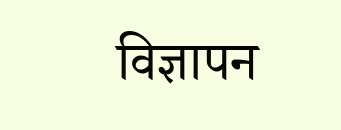विज्ञापन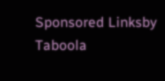Sponsored Linksby Taboola